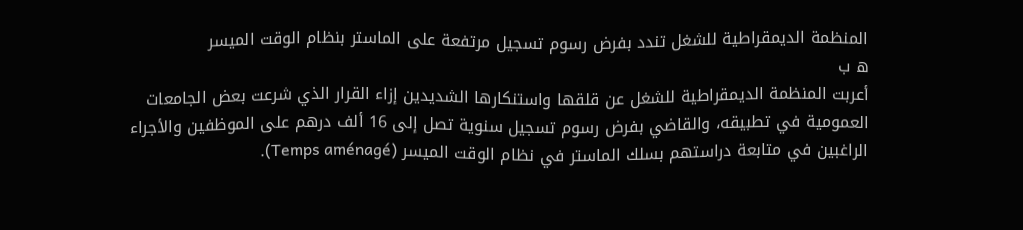المنظمة الديمقراطية للشغل تندد بفرض رسوم تسجيل مرتفعة على الماستر بنظام الوقت الميسر
ه ب
أعربت المنظمة الديمقراطية للشغل عن قلقها واستنكارها الشديدين إزاء القرار الذي شرعت بعض الجامعات العمومية في تطبيقه، والقاضي بفرض رسوم تسجيل سنوية تصل إلى 16 ألف درهم على الموظفين والأجراء الراغبين في متابعة دراستهم بسلك الماستر في نظام الوقت الميسر (Temps aménagé).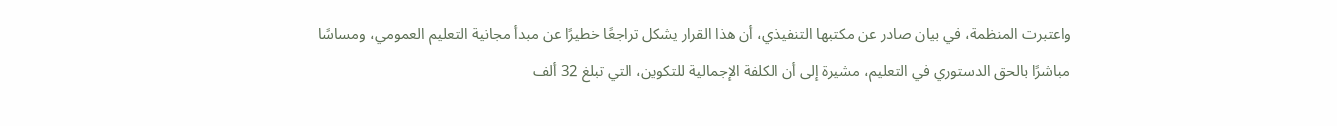واعتبرت المنظمة، في بيان صادر عن مكتبها التنفيذي، أن هذا القرار يشكل تراجعًا خطيرًا عن مبدأ مجانية التعليم العمومي، ومساسًا مباشرًا بالحق الدستوري في التعليم، مشيرة إلى أن الكلفة الإجمالية للتكوين، التي تبلغ 32 ألف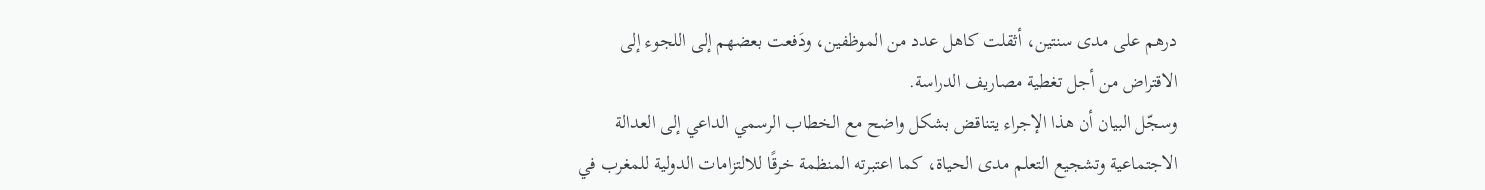درهم على مدى سنتين، أثقلت كاهل عدد من الموظفين، ودَفعت بعضهم إلى اللجوء إلى الاقتراض من أجل تغطية مصاريف الدراسة.
وسجّل البيان أن هذا الإجراء يتناقض بشكل واضح مع الخطاب الرسمي الداعي إلى العدالة الاجتماعية وتشجيع التعلم مدى الحياة، كما اعتبرته المنظمة خرقًا للالتزامات الدولية للمغرب في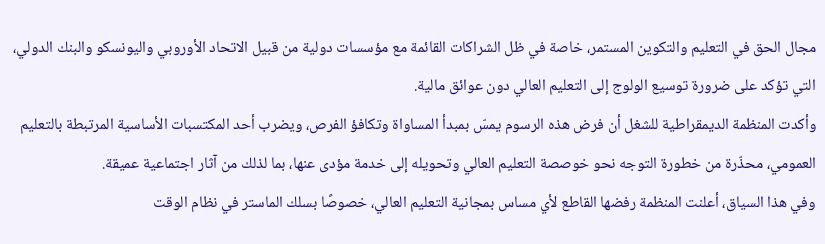مجال الحق في التعليم والتكوين المستمر، خاصة في ظل الشراكات القائمة مع مؤسسات دولية من قبيل الاتحاد الأوروبي واليونسكو والبنك الدولي، التي تؤكد على ضرورة توسيع الولوج إلى التعليم العالي دون عوائق مالية.
وأكدت المنظمة الديمقراطية للشغل أن فرض هذه الرسوم يمسّ بمبدأ المساواة وتكافؤ الفرص، ويضرب أحد المكتسبات الأساسية المرتبطة بالتعليم العمومي، محذّرة من خطورة التوجه نحو خوصصة التعليم العالي وتحويله إلى خدمة مؤدى عنها، بما لذلك من آثار اجتماعية عميقة.
وفي هذا السياق، أعلنت المنظمة رفضها القاطع لأي مساس بمجانية التعليم العالي، خصوصًا بسلك الماستر في نظام الوقت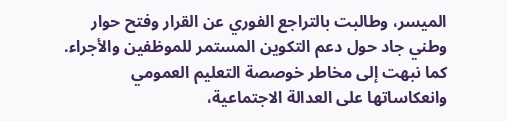الميسر، وطالبت بالتراجع الفوري عن القرار وفتح حوار وطني جاد حول دعم التكوين المستمر للموظفين والأجراء.
كما نبهت إلى مخاطر خوصصة التعليم العمومي وانعكاساتها على العدالة الاجتماعية،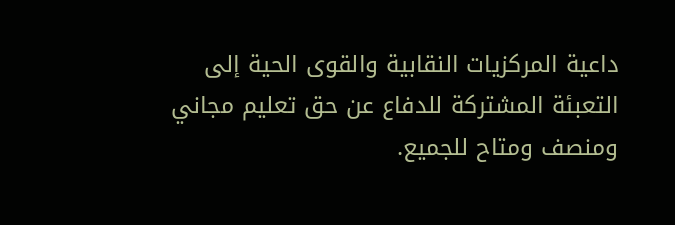داعية المركزيات النقابية والقوى الحية إلى التعبئة المشتركة للدفاع عن حق تعليم مجاني ومنصف ومتاح للجميع.